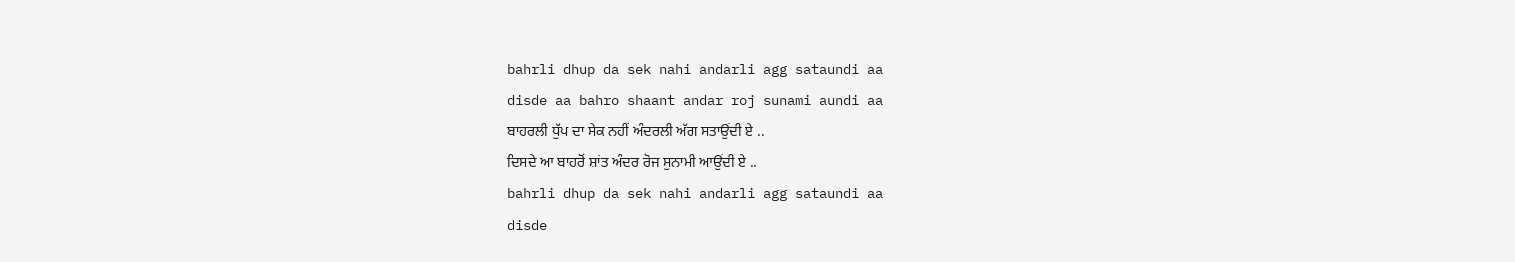bahrli dhup da sek nahi andarli agg sataundi aa
disde aa bahro shaant andar roj sunami aundi aa
ਬਾਹਰਲੀ ਧੁੱਪ ਦਾ ਸੇਕ ਨਹੀਂ ਅੰਦਰਲੀ ਅੱਗ ਸਤਾਉਂਦੀ ਏ ..
ਦਿਸਦੇ ਆ ਬਾਹਰੋਂ ਸ਼ਾਂਤ ਅੰਦਰ ਰੋਜ ਸੁਨਾਮੀ ਆਉਂਦੀ ਏ ..
bahrli dhup da sek nahi andarli agg sataundi aa
disde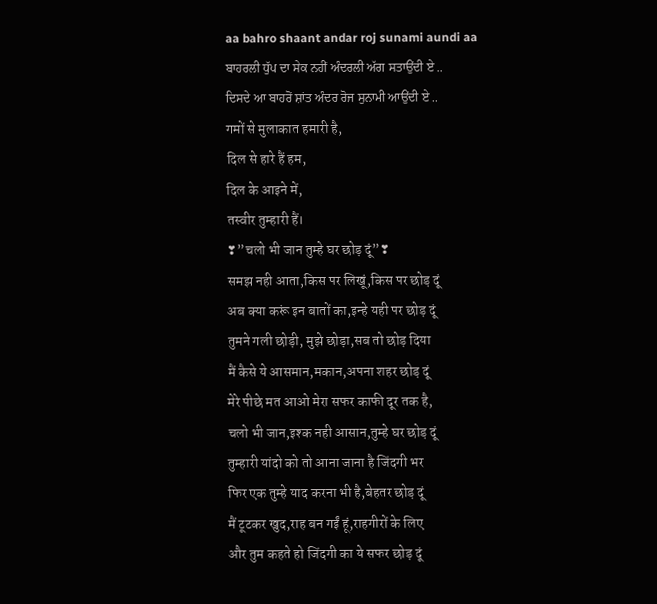aa bahro shaant andar roj sunami aundi aa
ਬਾਹਰਲੀ ਧੁੱਪ ਦਾ ਸੇਕ ਨਹੀਂ ਅੰਦਰਲੀ ਅੱਗ ਸਤਾਉਂਦੀ ਏ ..
ਦਿਸਦੇ ਆ ਬਾਹਰੋਂ ਸ਼ਾਂਤ ਅੰਦਰ ਰੋਜ ਸੁਨਾਮੀ ਆਉਂਦੀ ਏ ..
गमों से मुलाकात हमारी है,
दिल से हारे हैं हम,
दिल के आइने में,
तस्वीर तुम्हारी हैं।
❣”चलो भी जान तुम्हे घर छोड़ दूं”❣
समझ नही आता,किस पर लिखूं,किस पर छोड़ दूं
अब क्या करूं इन बातों का,इन्हे यही पर छोड़ दूं
तुमने गली छोड़ी, मुझे छोड़ा,सब तो छोड़ दिया
मैं कैसे ये आसमान,मकान,अपना शहर छोड़ दूं
मेरे पीछे मत आओ मेरा सफर काफी दूर तक है,
चलो भी जान,इश्क नही आसान,तुम्हे घर छोड़ दूं
तुम्हारी यांदो को तो आना जाना है जिंदगी भर
फिर एक तुम्हे याद करना भी है,बेहतर छोड़ दूं
मैं टूटकर खुद,राह बन गईं हूं,राहगीरों के लिए
और तुम कहते हो जिंदगी का ये सफर छोड़ दूं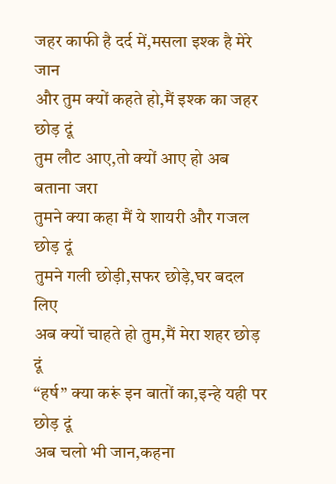जहर काफी है दर्द में,मसला इश्क है मेरे जान
और तुम क्यों कहते हो,मैं इश्क का जहर छोड़ दूं
तुम लौट आए,तो क्यों आए हो अब बताना जरा
तुमने क्या कहा मैं ये शायरी और गजल छोड़ दूं
तुमने गली छोड़ी,सफर छोड़े,घर बदल लिए
अब क्यों चाहते हो तुम,मैं मेरा शहर छोड़ दूं
“हर्ष” क्या करूं इन बातों का,इन्हे यही पर छोड़ दूं
अब चलो भी जान,कहना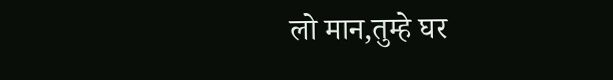लो मान,तुम्हे घर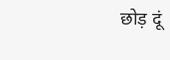छोड़ दूं